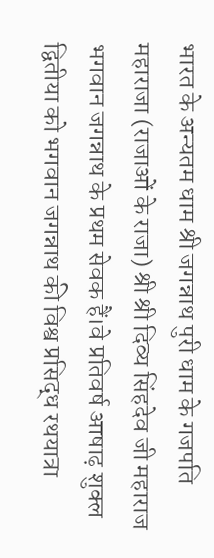भारत के अन्यतम धाम श्री जगन्नाथ पुरी धाम के गजपति महाराजा (राजाओं के राजा) श्री श्री दिव्य सिंहदेव जी महाराज भगवान जगन्नाथ के प्रथम सेवक हैं।वे प्रतिवर्ष आषाढ़ शुक्ल द्वितीया को भगवान जगन्नाथ की विश्व प्रसिद्ध रथयात्रा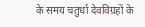के समय चतुर्धा देवविग्रहों के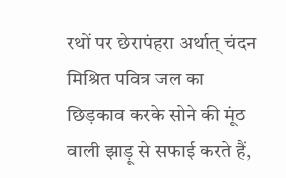रथों पर छेरापंहरा अर्थात् चंदन मिश्रित पवित्र जल का छिड़काव करके सोने की मूंठ वाली झाड़ू से सफाई करते हैं,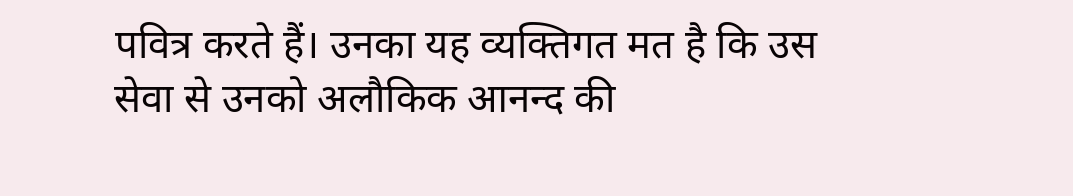पवित्र करते हैं। उनका यह व्यक्तिगत मत है कि उस सेवा से उनको अलौकिक आनन्द की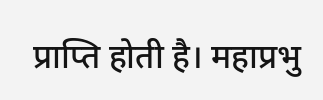प्राप्ति होती है। महाप्रभु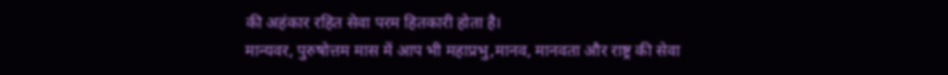की अहंकार रहित सेवा परम हितकारी होता है।
मान्यवर, पुरुषोत्तम मास में आप भी महाप्रभु,मानव, मानवता और राष्ट्र की सेवा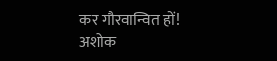कर गौरवान्वित हों!
अशोक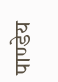पाण्डेय